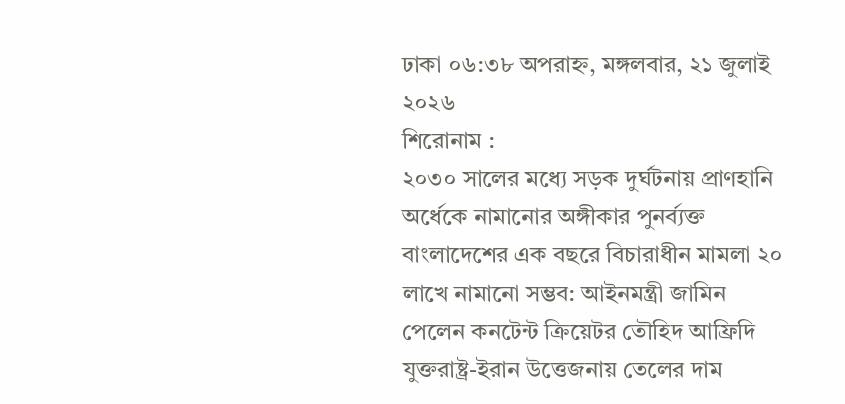ঢাকা ০৬:৩৮ অপরাহ্ন, মঙ্গলবার, ২১ জুলাই ২০২৬
শিরোনাম :
২০৩০ সালের মধ্যে সড়ক দুর্ঘটনায় প্রাণহানি অর্ধেকে নামানোর অঙ্গীকার পুনর্ব্যক্ত বাংলাদেশের এক বছরে বিচারাধীন মামলা ২০ লাখে নামানো সম্ভব: আইনমন্ত্রী জামিন পেলেন কনটেন্ট ক্রিয়েটর তৌহিদ আফ্রিদি যুক্তরাষ্ট্র-ইরান উত্তেজনায় তেলের দাম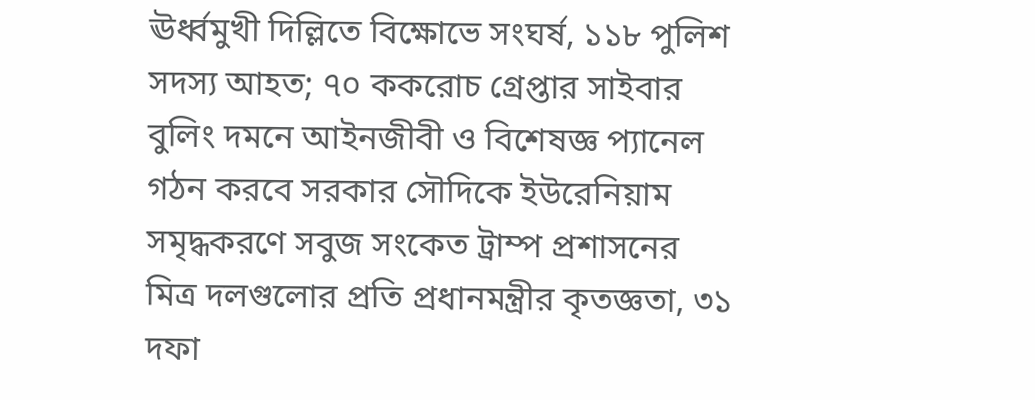ঊর্ধ্বমুখী দিল্লিতে বিক্ষোভে সংঘর্ষ, ১১৮ পুলিশ সদস্য আহত; ৭০ ককরোচ গ্রেপ্তার সাইবার বুলিং দমনে আইনজীবী ও বিশেষজ্ঞ প্যানেল গঠন করবে সরকার সৌদিকে ইউরেনিয়াম সমৃদ্ধকরণে সবুজ সংকেত ট্রাম্প প্রশাসনের  মিত্র দলগুলোর প্রতি প্রধানমন্ত্রীর কৃতজ্ঞতা, ৩১ দফা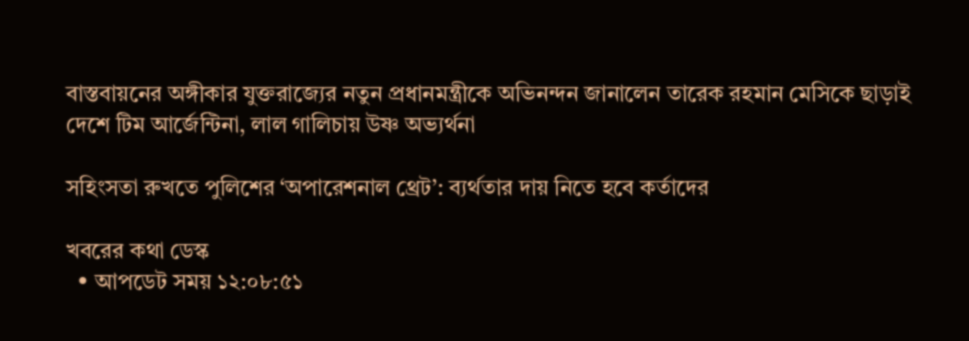বাস্তবায়নের অঙ্গীকার যুক্তরাজ্যের নতুন প্রধানমন্ত্রীকে অভিনন্দন জানালেন তারেক রহমান মেসিকে ছাড়াই দেশে টিম আর্জেন্টিনা, লাল গালিচায় উষ্ণ অভ্যর্থনা

সহিংসতা রুখতে পুলিশের ‘অপারেশনাল থ্রেট’: ব্যর্থতার দায় নিতে হবে কর্তাদের

খবরের কথা ডেস্ক
  • আপডেট সময় ১২:০৮:৫১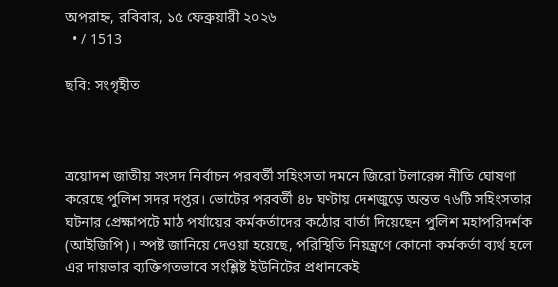অপরাহ্ন, রবিবার, ১৫ ফেব্রুয়ারী ২০২৬
  • / 1513

ছবি: সংগৃহীত



ত্রয়োদশ জাতীয় সংসদ নির্বাচন পরবর্তী সহিংসতা দমনে জিরো টলারেন্স নীতি ঘোষণা করেছে পুলিশ সদর দপ্তর। ভোটের পরবর্তী ৪৮ ঘণ্টায় দেশজুড়ে অন্তত ৭৬টি সহিংসতার ঘটনার প্রেক্ষাপটে মাঠ পর্যায়ের কর্মকর্তাদের কঠোর বার্তা দিয়েছেন পুলিশ মহাপরিদর্শক (আইজিপি)। স্পষ্ট জানিয়ে দেওয়া হয়েছে, পরিস্থিতি নিয়ন্ত্রণে কোনো কর্মকর্তা ব্যর্থ হলে এর দায়ভার ব্যক্তিগতভাবে সংশ্লিষ্ট ইউনিটের প্রধানকেই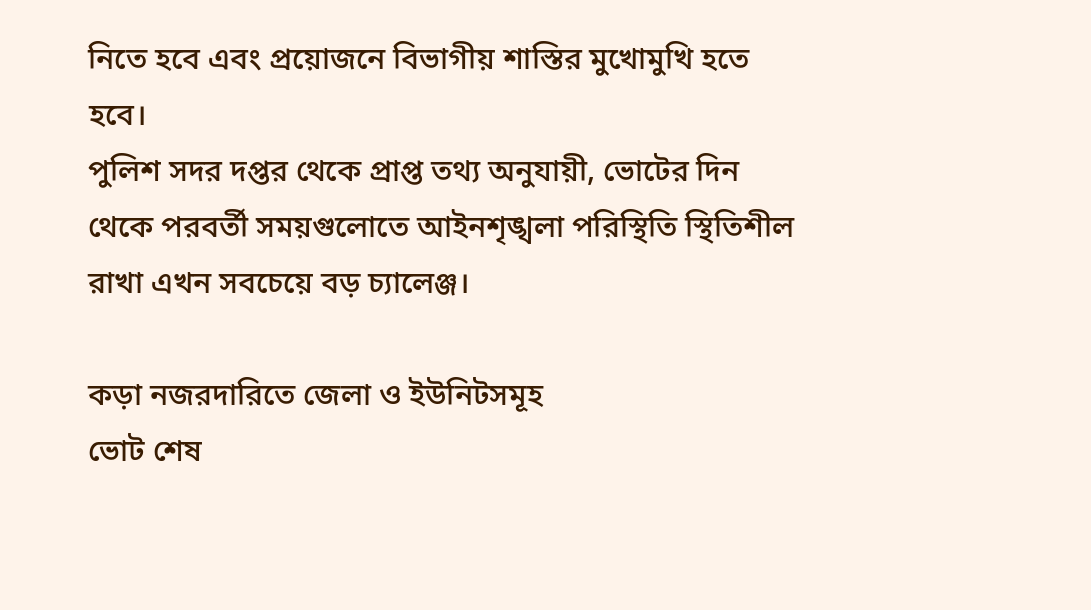নিতে হবে এবং প্রয়োজনে বিভাগীয় শাস্তির মুখোমুখি হতে হবে।
পুলিশ সদর দপ্তর থেকে প্রাপ্ত তথ্য অনুযায়ী, ভোটের দিন থেকে পরবর্তী সময়গুলোতে আইনশৃঙ্খলা পরিস্থিতি স্থিতিশীল রাখা এখন সবচেয়ে বড় চ্যালেঞ্জ।

কড়া নজরদারিতে জেলা ও ইউনিটসমূহ
ভোট শেষ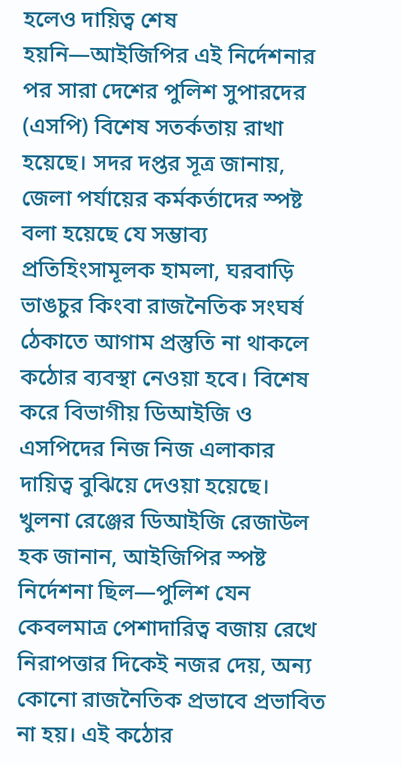হলেও দায়িত্ব শেষ হয়নি—আইজিপির এই নির্দেশনার পর সারা দেশের পুলিশ সুপারদের (এসপি) বিশেষ সতর্কতায় রাখা হয়েছে। সদর দপ্তর সূত্র জানায়, জেলা পর্যায়ের কর্মকর্তাদের স্পষ্ট বলা হয়েছে যে সম্ভাব্য প্রতিহিংসামূলক হামলা, ঘরবাড়ি ভাঙচুর কিংবা রাজনৈতিক সংঘর্ষ ঠেকাতে আগাম প্রস্তুতি না থাকলে কঠোর ব্যবস্থা নেওয়া হবে। বিশেষ করে বিভাগীয় ডিআইজি ও এসপিদের নিজ নিজ এলাকার দায়িত্ব বুঝিয়ে দেওয়া হয়েছে।
খুলনা রেঞ্জের ডিআইজি রেজাউল হক জানান, আইজিপির স্পষ্ট নির্দেশনা ছিল—পুলিশ যেন কেবলমাত্র পেশাদারিত্ব বজায় রেখে নিরাপত্তার দিকেই নজর দেয়, অন্য কোনো রাজনৈতিক প্রভাবে প্রভাবিত না হয়। এই কঠোর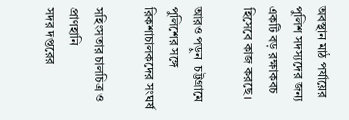অবস্থান মাঠ পর্যায়ের পুলিশ সদস্যদের জন্য একটি বড় রক্ষাকবচ হিসেবে কাজ করছে।

আরও পড়ুন  চট্টগ্রামে পুলিশের সঙ্গে রিকশাচালকদের সংঘর্ষ

সহিংসতার চালচিত্র ও প্রাণহানি
সদর দপ্তরের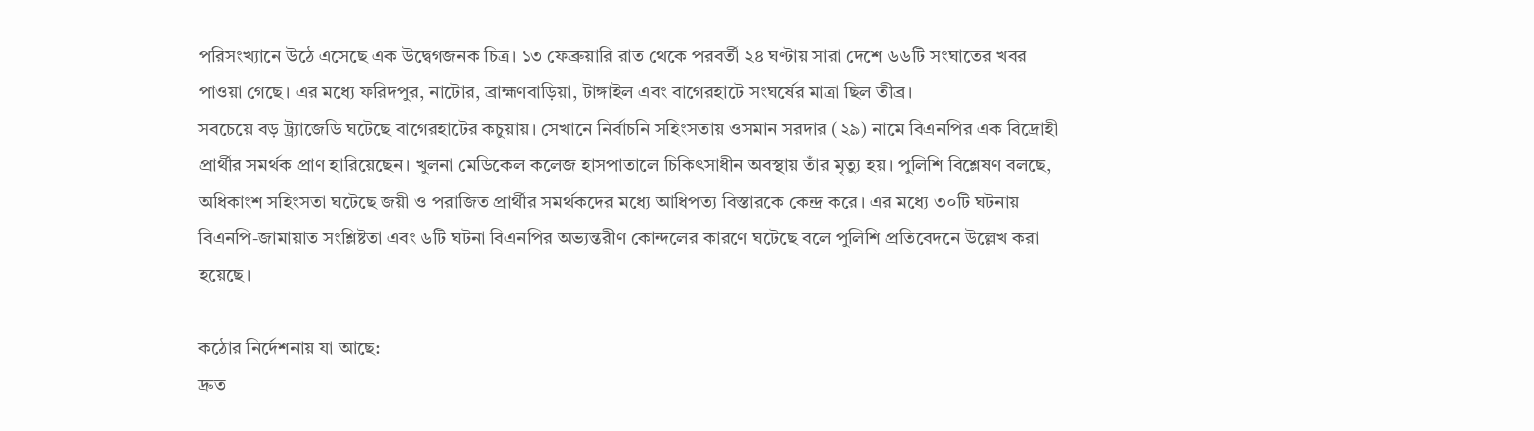পরিসংখ্যানে উঠে এসেছে এক উদ্বেগজনক চিত্র। ১৩ ফেব্রুয়ারি রাত থেকে পরবর্তী ২৪ ঘণ্টায় সারা দেশে ৬৬টি সংঘাতের খবর পাওয়া গেছে। এর মধ্যে ফরিদপুর, নাটোর, ব্রাহ্মণবাড়িয়া, টাঙ্গাইল এবং বাগেরহাটে সংঘর্ষের মাত্রা ছিল তীব্র।
সবচেয়ে বড় ট্র্যাজেডি ঘটেছে বাগেরহাটের কচুয়ায়। সেখানে নির্বাচনি সহিংসতায় ওসমান সরদার (২৯) নামে বিএনপির এক বিদ্রোহী প্রার্থীর সমর্থক প্রাণ হারিয়েছেন। খুলনা মেডিকেল কলেজ হাসপাতালে চিকিৎসাধীন অবস্থায় তাঁর মৃত্যু হয়। পুলিশি বিশ্লেষণ বলছে, অধিকাংশ সহিংসতা ঘটেছে জয়ী ও পরাজিত প্রার্থীর সমর্থকদের মধ্যে আধিপত্য বিস্তারকে কেন্দ্র করে। এর মধ্যে ৩০টি ঘটনায় বিএনপি-জামায়াত সংশ্লিষ্টতা এবং ৬টি ঘটনা বিএনপির অভ্যন্তরীণ কোন্দলের কারণে ঘটেছে বলে পুলিশি প্রতিবেদনে উল্লেখ করা হয়েছে।

কঠোর নির্দেশনায় যা আছে:
দ্রুত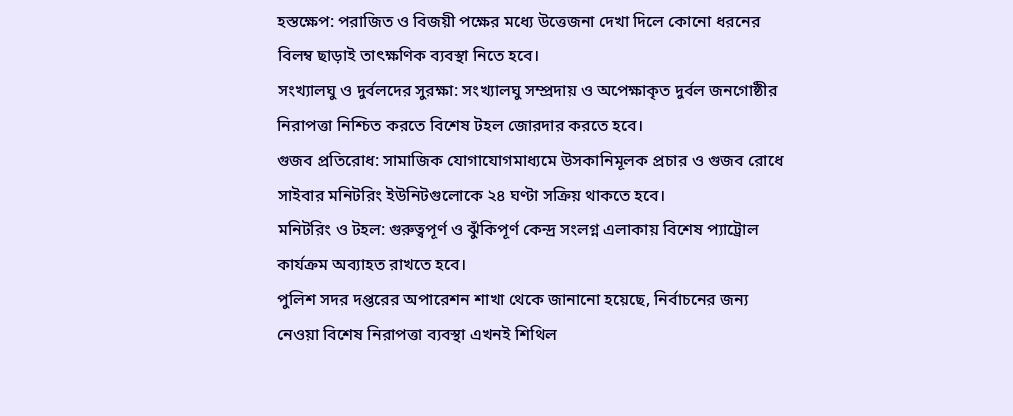হস্তক্ষেপ: পরাজিত ও বিজয়ী পক্ষের মধ্যে উত্তেজনা দেখা দিলে কোনো ধরনের বিলম্ব ছাড়াই তাৎক্ষণিক ব্যবস্থা নিতে হবে।
সংখ্যালঘু ও দুর্বলদের সুরক্ষা: সংখ্যালঘু সম্প্রদায় ও অপেক্ষাকৃত দুর্বল জনগোষ্ঠীর নিরাপত্তা নিশ্চিত করতে বিশেষ টহল জোরদার করতে হবে।
গুজব প্রতিরোধ: সামাজিক যোগাযোগমাধ্যমে উসকানিমূলক প্রচার ও গুজব রোধে সাইবার মনিটরিং ইউনিটগুলোকে ২৪ ঘণ্টা সক্রিয় থাকতে হবে।
মনিটরিং ও টহল: গুরুত্বপূর্ণ ও ঝুঁকিপূর্ণ কেন্দ্র সংলগ্ন এলাকায় বিশেষ প্যাট্রোল কার্যক্রম অব্যাহত রাখতে হবে।
পুলিশ সদর দপ্তরের অপারেশন শাখা থেকে জানানো হয়েছে, নির্বাচনের জন্য নেওয়া বিশেষ নিরাপত্তা ব্যবস্থা এখনই শিথিল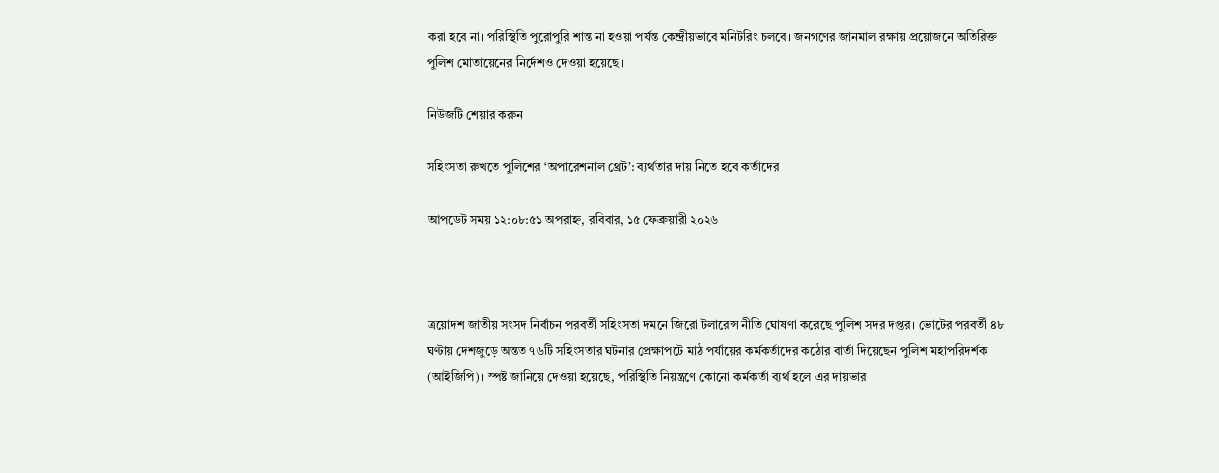করা হবে না। পরিস্থিতি পুরোপুরি শান্ত না হওয়া পর্যন্ত কেন্দ্রীয়ভাবে মনিটরিং চলবে। জনগণের জানমাল রক্ষায় প্রয়োজনে অতিরিক্ত পুলিশ মোতায়েনের নির্দেশও দেওয়া হয়েছে।

নিউজটি শেয়ার করুন

সহিংসতা রুখতে পুলিশের ‘অপারেশনাল থ্রেট’: ব্যর্থতার দায় নিতে হবে কর্তাদের

আপডেট সময় ১২:০৮:৫১ অপরাহ্ন, রবিবার, ১৫ ফেব্রুয়ারী ২০২৬



ত্রয়োদশ জাতীয় সংসদ নির্বাচন পরবর্তী সহিংসতা দমনে জিরো টলারেন্স নীতি ঘোষণা করেছে পুলিশ সদর দপ্তর। ভোটের পরবর্তী ৪৮ ঘণ্টায় দেশজুড়ে অন্তত ৭৬টি সহিংসতার ঘটনার প্রেক্ষাপটে মাঠ পর্যায়ের কর্মকর্তাদের কঠোর বার্তা দিয়েছেন পুলিশ মহাপরিদর্শক (আইজিপি)। স্পষ্ট জানিয়ে দেওয়া হয়েছে, পরিস্থিতি নিয়ন্ত্রণে কোনো কর্মকর্তা ব্যর্থ হলে এর দায়ভার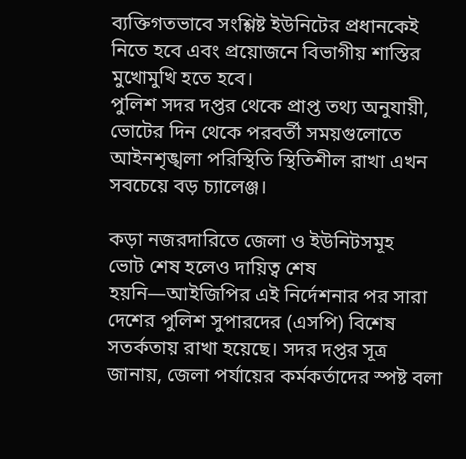ব্যক্তিগতভাবে সংশ্লিষ্ট ইউনিটের প্রধানকেই নিতে হবে এবং প্রয়োজনে বিভাগীয় শাস্তির মুখোমুখি হতে হবে।
পুলিশ সদর দপ্তর থেকে প্রাপ্ত তথ্য অনুযায়ী, ভোটের দিন থেকে পরবর্তী সময়গুলোতে আইনশৃঙ্খলা পরিস্থিতি স্থিতিশীল রাখা এখন সবচেয়ে বড় চ্যালেঞ্জ।

কড়া নজরদারিতে জেলা ও ইউনিটসমূহ
ভোট শেষ হলেও দায়িত্ব শেষ হয়নি—আইজিপির এই নির্দেশনার পর সারা দেশের পুলিশ সুপারদের (এসপি) বিশেষ সতর্কতায় রাখা হয়েছে। সদর দপ্তর সূত্র জানায়, জেলা পর্যায়ের কর্মকর্তাদের স্পষ্ট বলা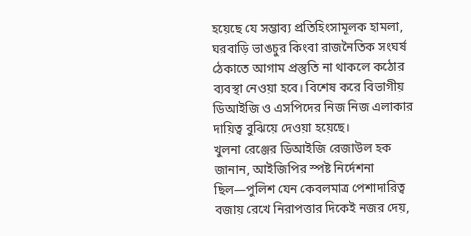হয়েছে যে সম্ভাব্য প্রতিহিংসামূলক হামলা, ঘরবাড়ি ভাঙচুর কিংবা রাজনৈতিক সংঘর্ষ ঠেকাতে আগাম প্রস্তুতি না থাকলে কঠোর ব্যবস্থা নেওয়া হবে। বিশেষ করে বিভাগীয় ডিআইজি ও এসপিদের নিজ নিজ এলাকার দায়িত্ব বুঝিয়ে দেওয়া হয়েছে।
খুলনা রেঞ্জের ডিআইজি রেজাউল হক জানান, আইজিপির স্পষ্ট নির্দেশনা ছিল—পুলিশ যেন কেবলমাত্র পেশাদারিত্ব বজায় রেখে নিরাপত্তার দিকেই নজর দেয়,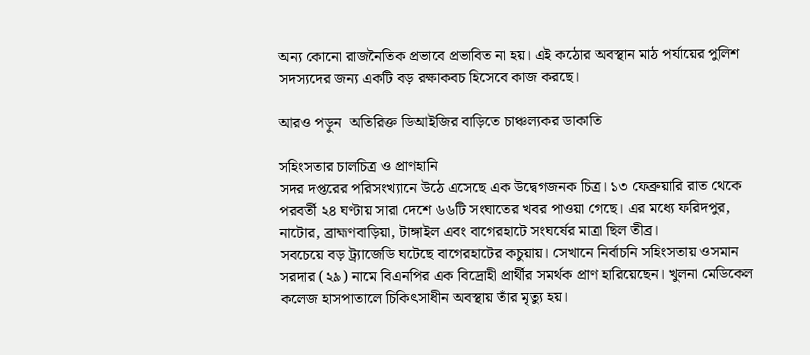অন্য কোনো রাজনৈতিক প্রভাবে প্রভাবিত না হয়। এই কঠোর অবস্থান মাঠ পর্যায়ের পুলিশ সদস্যদের জন্য একটি বড় রক্ষাকবচ হিসেবে কাজ করছে।

আরও পড়ুন  অতিরিক্ত ডিআইজির বাড়িতে চাঞ্চল্যকর ডাকাতি

সহিংসতার চালচিত্র ও প্রাণহানি
সদর দপ্তরের পরিসংখ্যানে উঠে এসেছে এক উদ্বেগজনক চিত্র। ১৩ ফেব্রুয়ারি রাত থেকে পরবর্তী ২৪ ঘণ্টায় সারা দেশে ৬৬টি সংঘাতের খবর পাওয়া গেছে। এর মধ্যে ফরিদপুর, নাটোর, ব্রাহ্মণবাড়িয়া, টাঙ্গাইল এবং বাগেরহাটে সংঘর্ষের মাত্রা ছিল তীব্র।
সবচেয়ে বড় ট্র্যাজেডি ঘটেছে বাগেরহাটের কচুয়ায়। সেখানে নির্বাচনি সহিংসতায় ওসমান সরদার (২৯) নামে বিএনপির এক বিদ্রোহী প্রার্থীর সমর্থক প্রাণ হারিয়েছেন। খুলনা মেডিকেল কলেজ হাসপাতালে চিকিৎসাধীন অবস্থায় তাঁর মৃত্যু হয়।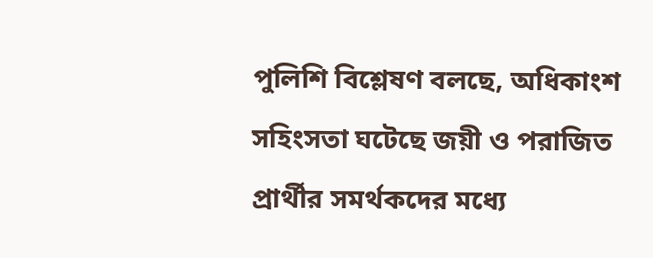পুলিশি বিশ্লেষণ বলছে, অধিকাংশ সহিংসতা ঘটেছে জয়ী ও পরাজিত প্রার্থীর সমর্থকদের মধ্যে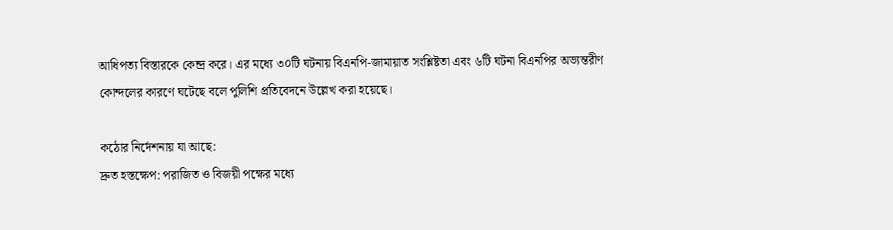আধিপত্য বিস্তারকে কেন্দ্র করে। এর মধ্যে ৩০টি ঘটনায় বিএনপি-জামায়াত সংশ্লিষ্টতা এবং ৬টি ঘটনা বিএনপির অভ্যন্তরীণ কোন্দলের কারণে ঘটেছে বলে পুলিশি প্রতিবেদনে উল্লেখ করা হয়েছে।

কঠোর নির্দেশনায় যা আছে:
দ্রুত হস্তক্ষেপ: পরাজিত ও বিজয়ী পক্ষের মধ্যে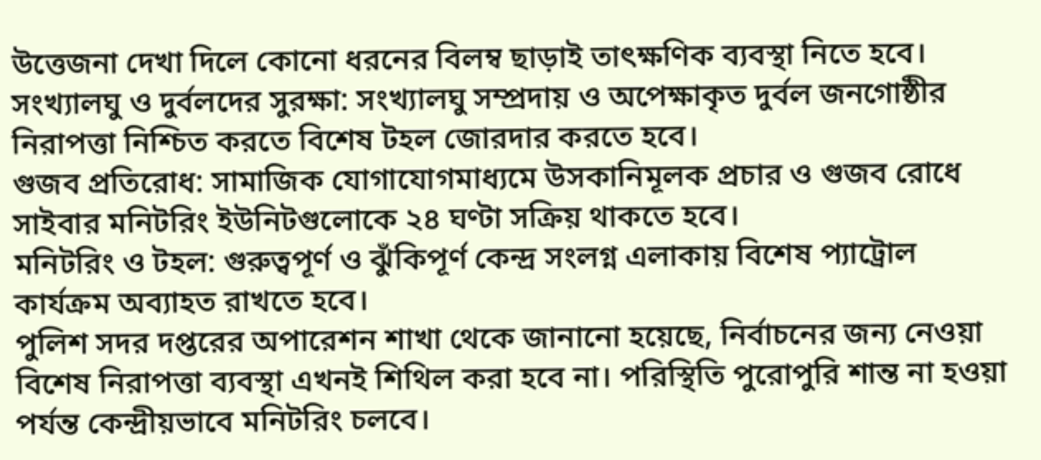উত্তেজনা দেখা দিলে কোনো ধরনের বিলম্ব ছাড়াই তাৎক্ষণিক ব্যবস্থা নিতে হবে।
সংখ্যালঘু ও দুর্বলদের সুরক্ষা: সংখ্যালঘু সম্প্রদায় ও অপেক্ষাকৃত দুর্বল জনগোষ্ঠীর নিরাপত্তা নিশ্চিত করতে বিশেষ টহল জোরদার করতে হবে।
গুজব প্রতিরোধ: সামাজিক যোগাযোগমাধ্যমে উসকানিমূলক প্রচার ও গুজব রোধে সাইবার মনিটরিং ইউনিটগুলোকে ২৪ ঘণ্টা সক্রিয় থাকতে হবে।
মনিটরিং ও টহল: গুরুত্বপূর্ণ ও ঝুঁকিপূর্ণ কেন্দ্র সংলগ্ন এলাকায় বিশেষ প্যাট্রোল কার্যক্রম অব্যাহত রাখতে হবে।
পুলিশ সদর দপ্তরের অপারেশন শাখা থেকে জানানো হয়েছে, নির্বাচনের জন্য নেওয়া বিশেষ নিরাপত্তা ব্যবস্থা এখনই শিথিল করা হবে না। পরিস্থিতি পুরোপুরি শান্ত না হওয়া পর্যন্ত কেন্দ্রীয়ভাবে মনিটরিং চলবে।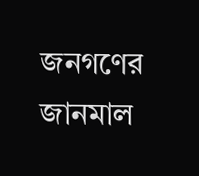জনগণের জানমাল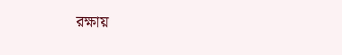রক্ষায়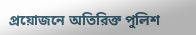প্রয়োজনে অতিরিক্ত পুলিশ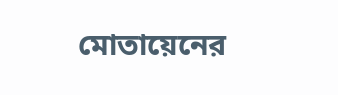মোতায়েনের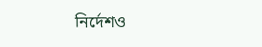নির্দেশও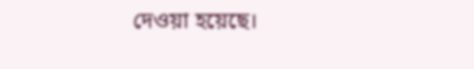দেওয়া হয়েছে।